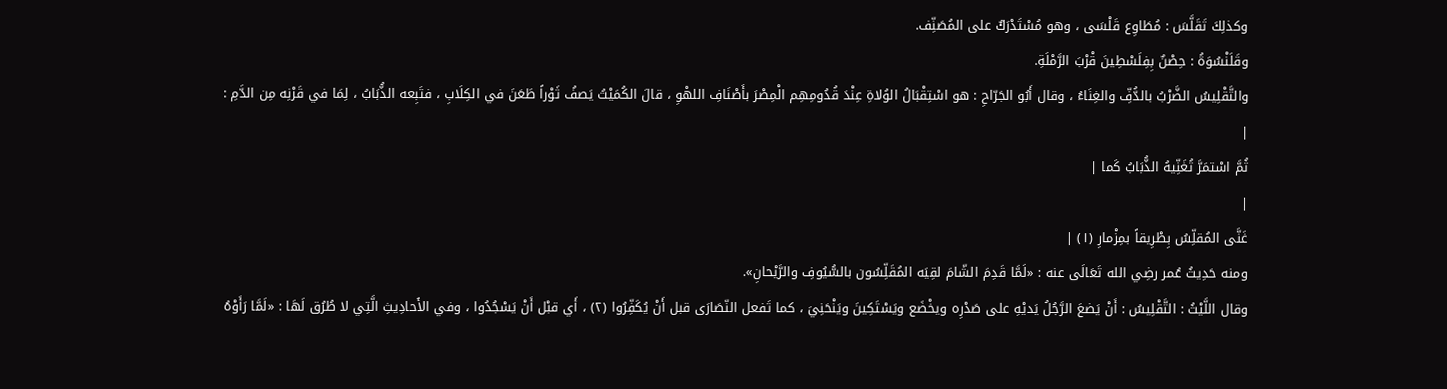وكذلِكَ تَقَلَّسَ : مُطَاوِع قَلْسَى ، وهو مُسْتَدْرَكٌ على المُصَنِّف.
وقَلَنْسُوَةُ : حِصْنٌ بِفِلَسْطِينَ قْرْبَ الرَّمْلَةِ.
والتَّقْلِيسُ الضَّرْبُ بالدُّفِّ والغِنَاءُ ، وقال أَبُو الجَرّاحِ : هو اسْتِقْبَالُ الوُلاةِ عِنْدَ قُدُومِهِم الْمِصْرَ بأَصْنَافِ اللهْوِ ، قالَ الكُمَيْتُ يَصفُ ثَوْراً طَعَنَ في الكِلَابِ ، فتَبِعه الذُّبَابُ ، لِمَا في قَرْنِه مِن الدَّمِ :
|
ثُمَّ اسْتمَرَّ تُغَنِّيهُ الذُّبَابُ كَما |
|
غَنَّى المُقلِّسُ بِطْرِيقاً بمِزْمارِ (١) |
ومنه حَدِيثُ عُمر رضِي الله تَعَالَى عنه : «لَمَّا قَدِمَ الشّامَ لقِيَه المُقَلِّسُون بالسُّيُوفِ والرَّيْحانِ».
وقال اللَّيْثُ : التَّقْلِيسُ : أَنْ يَضعَ الرَّجُلُ يَديْهِ على صَدْرِه ويخْضَع ويَسْتَكِينَ ويَنْحَنِيَ ، كما تَفعل النّصَارَى قبل أَنْ يُكَفِّرُوا (٢) ، أَي قبْل أَنْ يَسْجُدُوا ، وفي الأَحادِيثِ الَّتِي لا طُرُق لَهَا : «لَمَّا رَأَوْهُ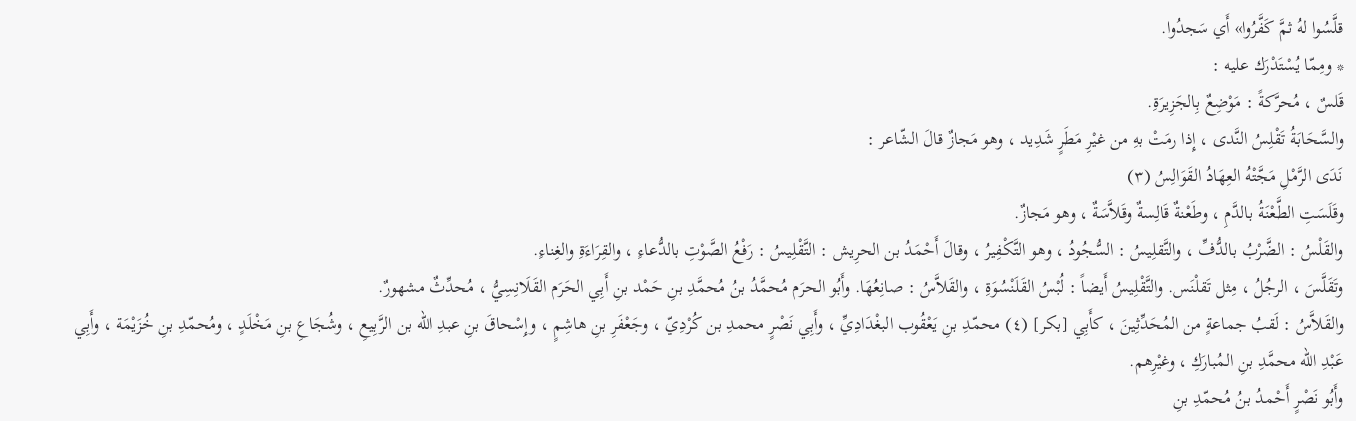قلَّسُوا لهُ ثمَّ كَفَّرُوا» أَي سَجدُوا.
* ومِمّا يُسْتَدْرَك عليه :
قَلسٌ ، مُحرَّكةً : مَوْضِعٌ بِالجَزِيرَةِ.
والسَّحَابَةُ تَقْلِسُ النَّدى ، إِذا رمَتْ بهِ من غيْرِ مَطَرٍ شَدِيد ، وهو مَجازٌ قالَ الشّاعر :
نَدَى الرَّمْلِ مَجَّتْهُ العِهَادُ القَوَالِسُ (٣)
وقَلَسَتِ الطَّعْنَةُ بالدَّمِ ، وطَعْنةٌ قَالِسةٌ وقَلاَّسَةٌ ، وهو مَجازٌ.
والقَلْسُ : الضَّرْبُ بالدُّفِّ ، والتَّقلِيسُ : السُّجُودُ ، وهو التَّكْفِيرُ ، وقالَ أَحْمَدُ بن الحرِيش : التَّقْلِيسُ : رَفْعُ الصَّوْتِ بالدُّعاءِ ، والقِرَاءَةِ والغِناءِ.
وتَقَلَّسَ ، الرجُلُ ، مِثل تَقلْنَس. والتَّقْلِيسُ أَيضاً : لُبْسُ القَلَنْسُوَةِ ، والقَلاَّسُ : صانِعُهَا. وأَبُو الحرَم مُحمَّدُ بنُ مُحمَّدِ بنِ حَمْد بنِ أَبِي الحَرَم القَلَانِسِيُّ ، مُحدِّثٌ مشهورٌ.
والقَلاَّسُ : لَقبُ جماعةٍ من المُحَدِّثِينَ ، كأَبِي [بكر] (٤) محمّدِ بنِ يَعْقُوب البغْدَادِيِّ ، وأَبِي نَصْرٍ محمدِ بن كُرْدِيّ ، وجَعْفَرِ بنِ هاشِمٍ ، وإِسْحاقَ بنِ عبدِ الله بن الرَّبِيعِ ، وشُجَاعِ بنِ مَخْلَدٍ ، ومُحمّدِ بنِ خُزَيْمَة ، وأَبِي عَبْدِ الله محمَّدِ بنِ المُبارَكِ ، وغيْرِهم.
وأَبُو نَصْرٍ أَحْمدُ بنُ مُحمّدِ بنِ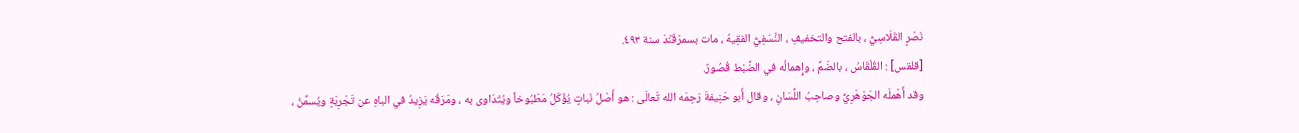نَصْرٍ القَلَاسِيُّ ، بالفتح والتخفيفِ ، النَّسَفِيُّ الفقِيهُ ، مات بسمرْقَنْدَ سنة ٤٩٣.
[قلقس] : القُلْقَاسُ ، بالضّمِّ ، وإِهمالُه في الضَّبْط قُصُورٌ.
وقد أَهْملَه الجَوْهَرِيُّ وصاحِبُ اللِّسَانِ ، وقال أَبو حَنِيفةَ رَحِمَه الله تَعالَى : هو أَصْلُ نَباتٍ يُؤْكَلُ مَطْبُوخاً ويُتَدَاوى به ، ومَرَقُه يَزِيدُ في الباهِ عن تَجْرِبَةٍ ويُسمِّنُ ،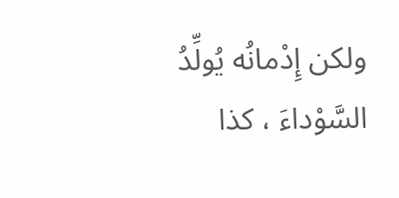ولكن إِدْمانُه يُولِّدُ السَّوْداءَ ، كذا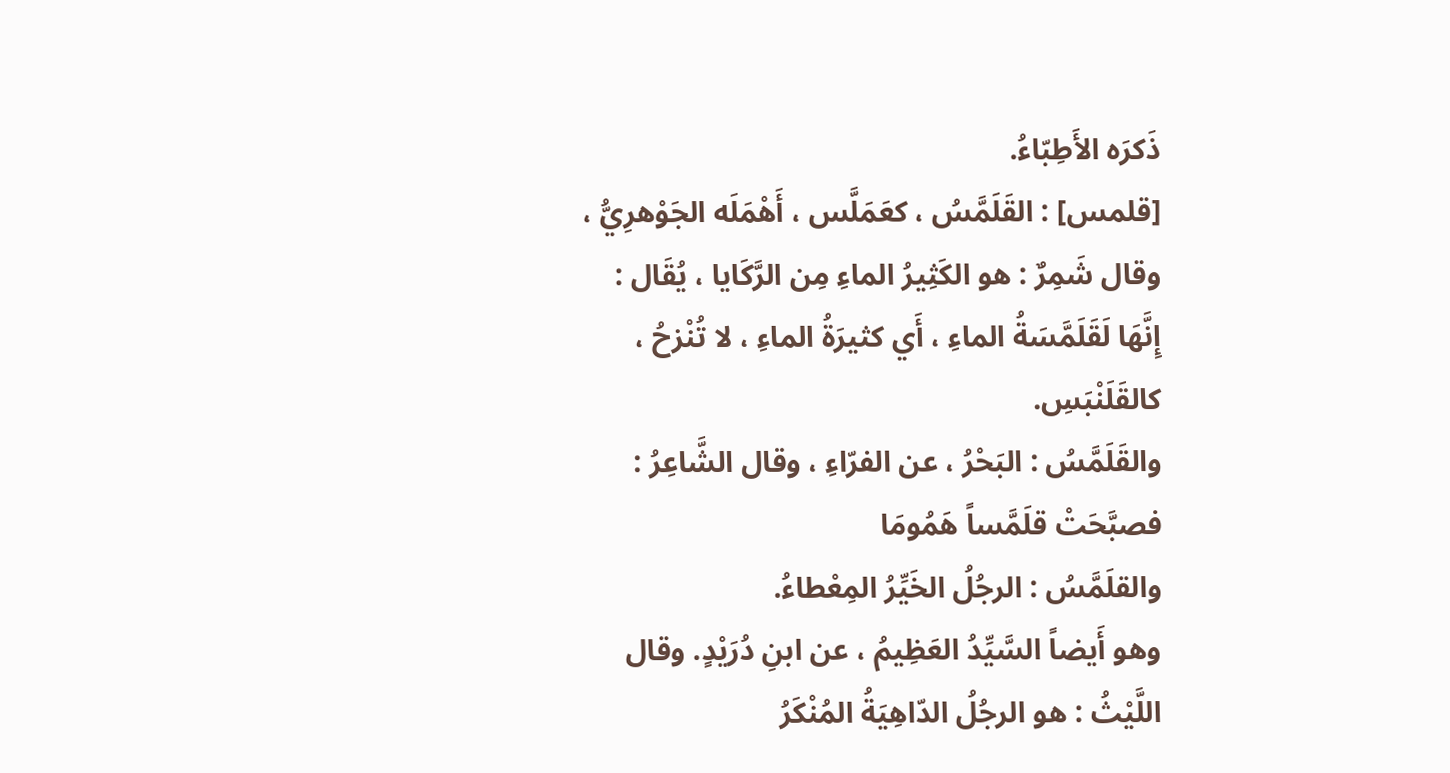ذَكرَه الأَطِبّاءُ.
[قلمس] : القَلَمَّسُ ، كعَمَلَّس ، أَهْمَلَه الجَوْهرِيُّ ، وقال شَمِرٌ : هو الكَثِيرُ الماءِ مِن الرَّكَايا ، يُقَال : إِنَّهَا لَقَلَمَّسَةُ الماءِ ، أَي كثيرَةُ الماءِ ، لا تُنْزحُ ، كالقَلَنْبَسِ.
والقَلَمَّسُ : البَحْرُ ، عن الفرّاءِ ، وقال الشَّاعِرُ :
فصبَّحَتْ قلَمَّساً هَمُومَا
والقلَمَّسُ : الرجُلُ الخَيِّرُ المِعْطاءُ.
وهو أَيضاً السَّيِّدُ العَظِيمُ ، عن ابنِ دُرَيْدٍ. وقال اللَّيْثُ : هو الرجُلُ الدّاهِيَةُ المُنْكَرُ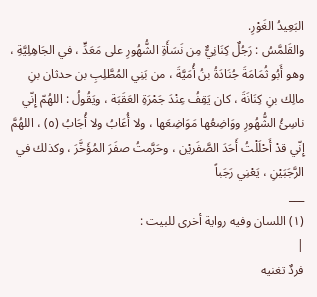البَعِيدُ الغَوْرِ.
والقَلمَّسُ : رَجُلٌ كِنَانِيٌّ مِن نَسَأَةِ الشُّهُورِ على مَعَدٍّ ، في الجَاهِلِيَّةِ ، وهو أَبُو ثُمَامَةَ جُنَادَةُ بنُ أُمَيَّةَ ، من بَنِي المُطَّلِبِ بن حدثان بنِ مالِك بنِ كِنَانَةَ ، كان يَقِفُ عِنْدَ جَمْرَةِ العَقَبَة ، ويَقُولُ : اللهُمّ إِنّي ناسِئُ الشُّهُورِ ووَاضِعُها مَوَاضِعَها ، ولا أُعَابُ ولا أُجَابُ (٥) ، اللهُمَّ إِنّي قدْ أَحْلَلْتُ أَحَدَ الصَّفَريْن ، وحَرَّمتُ صفَرَ المُؤَخَّرَ ، وكذلك في الرَّجَبَيْنِ ، يَعْنِي رَجَباً
___
(١) اللسان وفيه رواية أخرى للبيت :
|
فردٌ تغنيه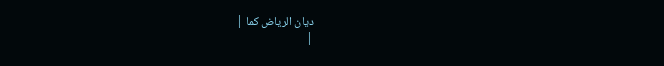ديان الرياض كما |
|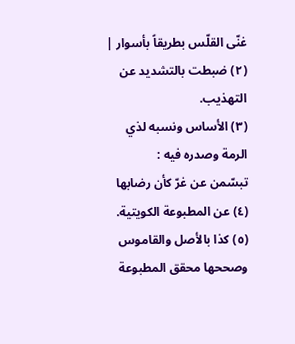غنّى القلّس بطريقاً بأسوار |
(٢) ضبطت بالتشديد عن التهذيب.
(٣) الأساس ونسبه لذي الرمة وصدره فيه :
تبسّمن عن غرّ كأن رضابها
(٤) عن المطبوعة الكويتية.
(٥) كذا بالأصل والقاموس وصححها محقق المطبوعة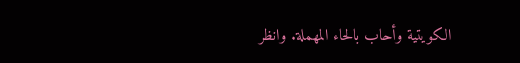الكويتية وأحاب بالحاء المهملة. وانظر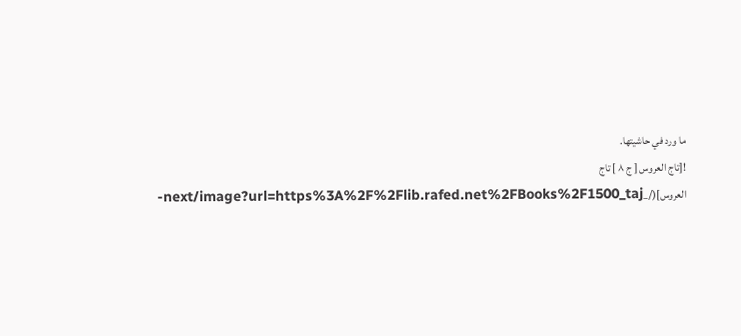ما ورد في حاشيتها.
![تاج العروس [ ج ٨ ] تاج العروس](/_next/image?url=https%3A%2F%2Flib.rafed.net%2FBooks%2F1500_taj-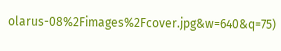olarus-08%2Fimages%2Fcover.jpg&w=640&q=75)